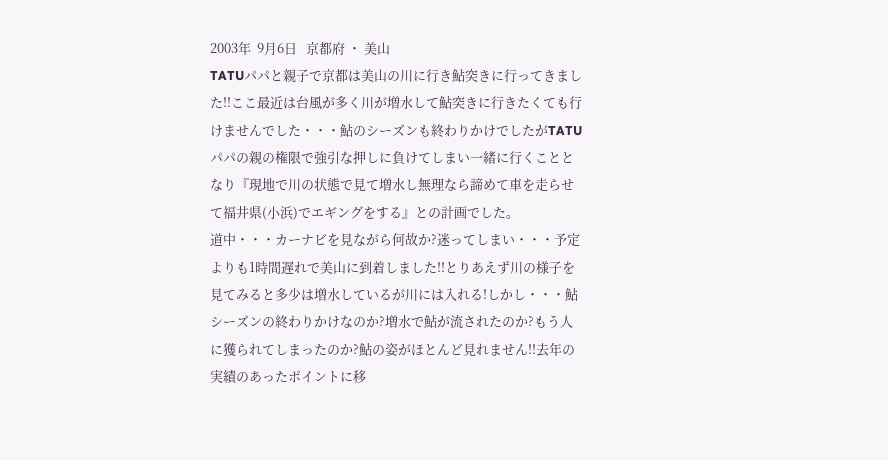2003年  9月6日   京都府 ・ 美山
TATUパパと親子で京都は美山の川に行き鮎突きに行ってきました!!ここ最近は台風が多く川が増水して鮎突きに行きたくても行けませんでした・・・鮎のシーズンも終わりかけでしたがTATUパパの親の権限で強引な押しに負けてしまい一緒に行くこととなり『現地で川の状態で見て増水し無理なら諦めて車を走らせて福井県(小浜)でエギングをする』との計画でした。
道中・・・カーナビを見ながら何故か?迷ってしまい・・・予定よりも1時間遅れで美山に到着しました!!とりあえず川の様子を見てみると多少は増水しているが川には入れる!しかし・・・鮎シーズンの終わりかけなのか?増水で鮎が流されたのか?もう人に獲られてしまったのか?鮎の姿がほとんど見れません!!去年の実績のあったポイントに移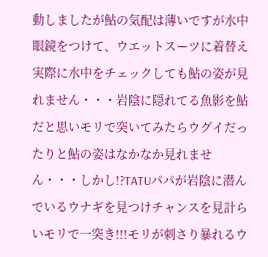動しましたが鮎の気配は薄いですが水中眼鏡をつけて、ウエットスーツに着替え実際に水中をチェックしても鮎の姿が見れません・・・岩陰に隠れてる魚影を鮎だと思いモリで突いてみたらウグイだったりと鮎の姿はなかなか見れません・・・しかし!?TATUパパが岩陰に潜んでいるウナギを見つけチャンスを見計らいモリで一突き!!!モリが刺さり暴れるウ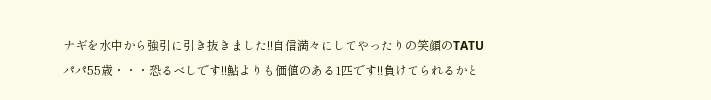ナギを水中から強引に引き抜きました!!自信満々にしてやったりの笑顔のTATUパパ55歳・・・恐るべしです!!鮎よりも価値のある1匹です!!負けてられるかと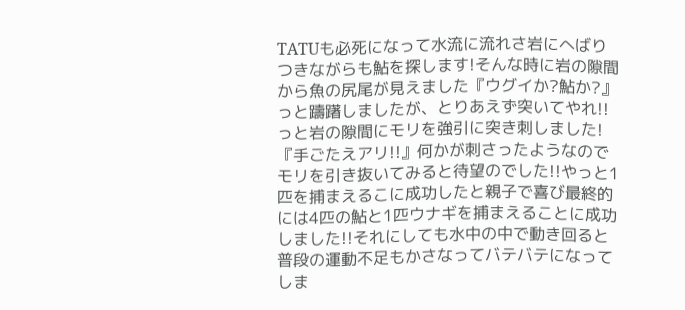TATUも必死になって水流に流れさ岩にへばりつきながらも鮎を探します!そんな時に岩の隙間から魚の尻尾が見えました『ウグイか?鮎か?』っと躊躇しましたが、とりあえず突いてやれ!!っと岩の隙間にモリを強引に突き刺しました!『手ごたえアリ!!』何かが刺さったようなのでモリを引き抜いてみると待望のでした!!やっと1匹を捕まえるこに成功したと親子で喜び最終的には4匹の鮎と1匹ウナギを捕まえることに成功しました!!それにしても水中の中で動き回ると普段の運動不足もかさなってバテバテになってしま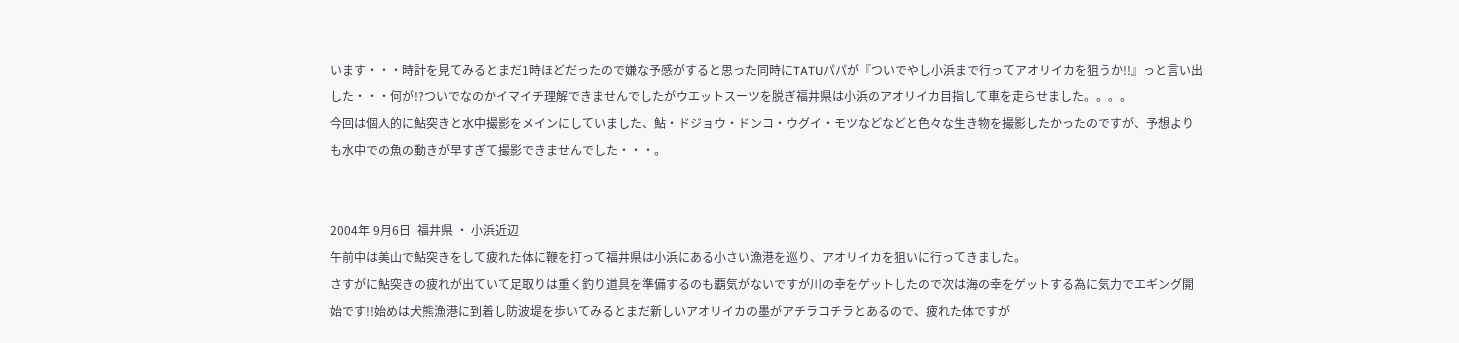います・・・時計を見てみるとまだ1時ほどだったので嫌な予感がすると思った同時にTATUパパが『ついでやし小浜まで行ってアオリイカを狙うか!!』っと言い出した・・・何が!?ついでなのかイマイチ理解できませんでしたがウエットスーツを脱ぎ福井県は小浜のアオリイカ目指して車を走らせました。。。。
今回は個人的に鮎突きと水中撮影をメインにしていました、鮎・ドジョウ・ドンコ・ウグイ・モツなどなどと色々な生き物を撮影したかったのですが、予想よりも水中での魚の動きが早すぎて撮影できませんでした・・・。


2004年 9月6日  福井県 ・ 小浜近辺
午前中は美山で鮎突きをして疲れた体に鞭を打って福井県は小浜にある小さい漁港を巡り、アオリイカを狙いに行ってきました。
さすがに鮎突きの疲れが出ていて足取りは重く釣り道具を準備するのも覇気がないですが川の幸をゲットしたので次は海の幸をゲットする為に気力でエギング開始です!!始めは犬熊漁港に到着し防波堤を歩いてみるとまだ新しいアオリイカの墨がアチラコチラとあるので、疲れた体ですが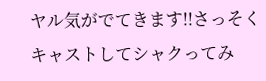ヤル気がでてきます!!さっそくキャストしてシャクってみ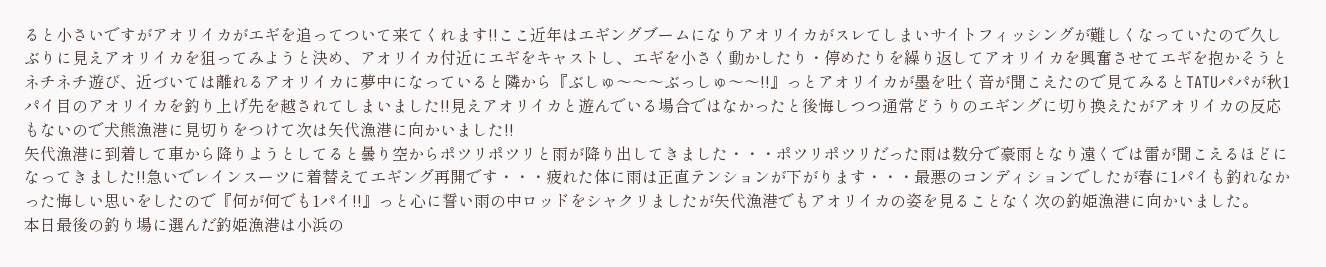ると小さいですがアオリイカがエギを追ってついて来てくれます!!ここ近年はエギングブームになりアオリイカがスレてしまいサイトフィッシングが難しくなっていたので久しぶりに見えアオリイカを狙ってみようと決め、アオリイカ付近にエギをキャストし、エギを小さく動かしたり・停めたりを繰り返してアオリイカを興奮させてエギを抱かそうとネチネチ遊び、近づいては離れるアオリイカに夢中になっていると隣から『ぶしゅ〜〜〜ぶっしゅ〜〜!!』っとアオリイカが墨を吐く音が聞こえたので見てみるとTATUパパが秋1パイ目のアオリイカを釣り上げ先を越されてしまいました!!見えアオリイカと遊んでいる場合ではなかったと後悔しつつ通常どうりのエギングに切り換えたがアオリイカの反応もないので犬熊漁港に見切りをつけて次は矢代漁港に向かいました!!
矢代漁港に到着して車から降りようとしてると曇り空からポツリポツリと雨が降り出してきました・・・ポツリポツリだった雨は数分で豪雨となり遠くでは雷が聞こえるほどになってきました!!急いでレインスーツに着替えてエギング再開です・・・疲れた体に雨は正直テンションが下がります・・・最悪のコンディションでしたが春に1パイも釣れなかった悔しい思いをしたので『何が何でも1パイ!!』っと心に誓い雨の中ロッドをシャクリましたが矢代漁港でもアオリイカの姿を見ることなく次の釣姫漁港に向かいました。
本日最後の釣り場に選んだ釣姫漁港は小浜の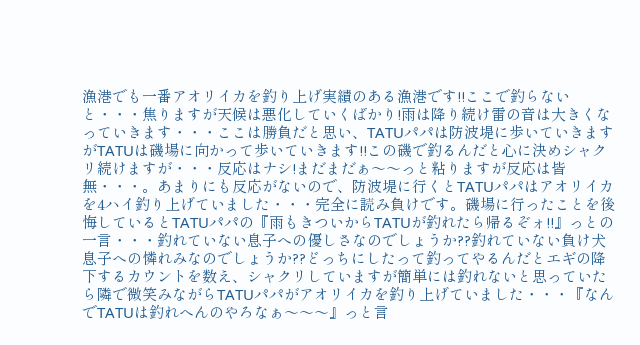漁港でも一番アオリイカを釣り上げ実績のある漁港です!!ここで釣らないと・・・焦りますが天候は悪化していくばかり!雨は降り続け雷の音は大きくなっていきます・・・ここは勝負だと思い、TATUパパは防波堤に歩いていきますがTATUは磯場に向かって歩いていきます!!この磯で釣るんだと心に決めシャクリ続けますが・・・反応はナシ!まだまだぁ〜〜っと粘りますが反応は皆無・・・。あまりにも反応がないので、防波堤に行くとTATUパパはアオリイカを4ハイ釣り上げていました・・・完全に読み負けです。磯場に行ったことを後悔しているとTATUパパの『雨もきついからTATUが釣れたら帰るぞォ!!』っとの一言・・・釣れていない息子への優しさなのでしょうか??釣れていない負け犬息子への憐れみなのでしょうか??どっちにしたって釣ってやるんだとエギの降下するカウントを数え、シャクリしていますが簡単には釣れないと思っていたら隣で微笑みながらTATUパパがアオリイカを釣り上げていました・・・『なんでTATUは釣れへんのやろなぁ〜〜〜』っと言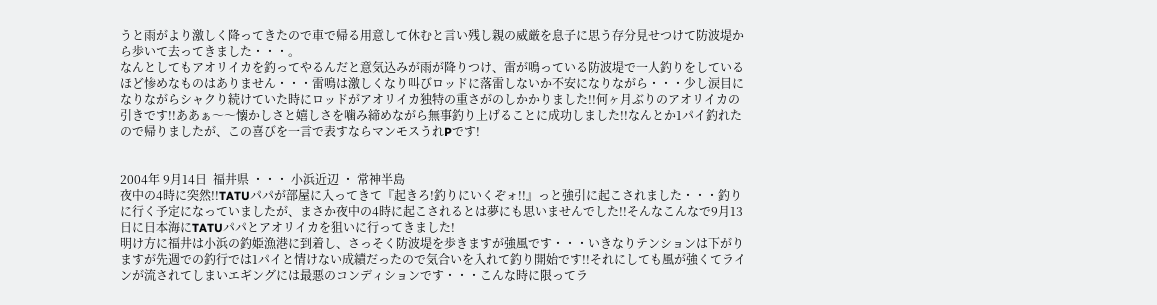うと雨がより激しく降ってきたので車で帰る用意して休むと言い残し親の威厳を息子に思う存分見せつけて防波堤から歩いて去ってきました・・・。
なんとしてもアオリイカを釣ってやるんだと意気込みが雨が降りつけ、雷が鳴っている防波堤で一人釣りをしているほど惨めなものはありません・・・雷鳴は激しくなり叫びロッドに落雷しないか不安になりながら・・・少し涙目になりながらシャクり続けていた時にロッドがアオリイカ独特の重さがのしかかりました!!何ヶ月ぶりのアオリイカの引きです!!ああぁ〜〜懐かしさと嬉しさを噛み締めながら無事釣り上げることに成功しました!!なんとか1パイ釣れたので帰りましたが、この喜びを一言で表すならマンモスうれPです!


2004年 9月14日  福井県 ・・・ 小浜近辺 ・ 常神半島
夜中の4時に突然!!TATUパパが部屋に入ってきて『起きろ!釣りにいくぞォ!!』っと強引に起こされました・・・釣りに行く予定になっていましたが、まさか夜中の4時に起こされるとは夢にも思いませんでした!!そんなこんなで9月13日に日本海にTATUパパとアオリイカを狙いに行ってきました!
明け方に福井は小浜の釣姫漁港に到着し、さっそく防波堤を歩きますが強風です・・・いきなりテンションは下がりますが先週での釣行では1パイと情けない成績だったので気合いを入れて釣り開始です!!それにしても風が強くてラインが流されてしまいエギングには最悪のコンディションです・・・こんな時に限ってラ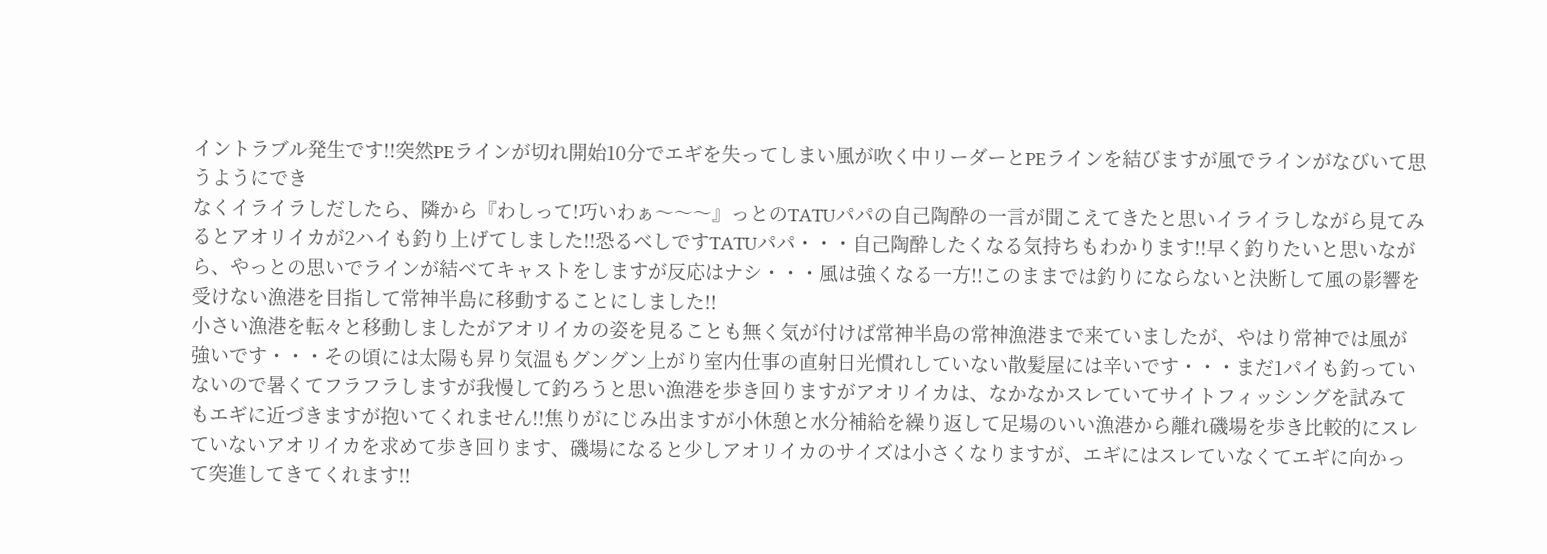イントラブル発生です!!突然PEラインが切れ開始10分でエギを失ってしまい風が吹く中リーダーとPEラインを結びますが風でラインがなびいて思うようにでき
なくイライラしだしたら、隣から『わしって!巧いわぁ〜〜〜』っとのTATUパパの自己陶酔の一言が聞こえてきたと思いイライラしながら見てみるとアオリイカが2ハイも釣り上げてしました!!恐るべしですTATUパパ・・・自己陶酔したくなる気持ちもわかります!!早く釣りたいと思いながら、やっとの思いでラインが結べてキャストをしますが反応はナシ・・・風は強くなる一方!!このままでは釣りにならないと決断して風の影響を受けない漁港を目指して常神半島に移動することにしました!!
小さい漁港を転々と移動しましたがアオリイカの姿を見ることも無く気が付けば常神半島の常神漁港まで来ていましたが、やはり常神では風が強いです・・・その頃には太陽も昇り気温もグングン上がり室内仕事の直射日光慣れしていない散髪屋には辛いです・・・まだ1パイも釣っていないので暑くてフラフラしますが我慢して釣ろうと思い漁港を歩き回りますがアオリイカは、なかなかスレていてサイトフィッシングを試みてもエギに近づきますが抱いてくれません!!焦りがにじみ出ますが小休憩と水分補給を繰り返して足場のいい漁港から離れ磯場を歩き比較的にスレていないアオリイカを求めて歩き回ります、磯場になると少しアオリイカのサイズは小さくなりますが、エギにはスレていなくてエギに向かって突進してきてくれます!!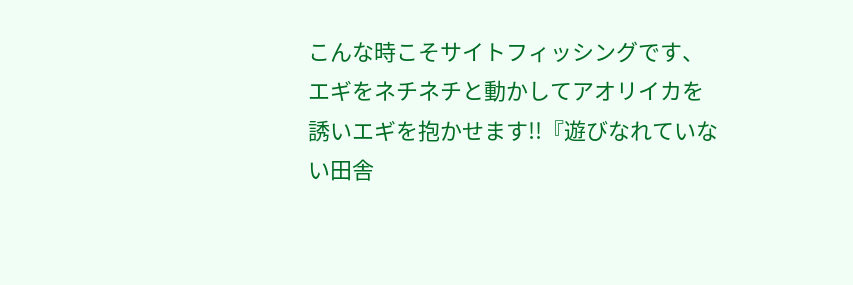こんな時こそサイトフィッシングです、エギをネチネチと動かしてアオリイカを誘いエギを抱かせます!!『遊びなれていない田舎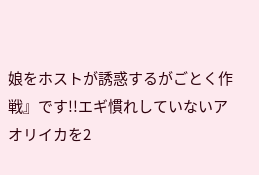娘をホストが誘惑するがごとく作戦』です!!エギ慣れしていないアオリイカを2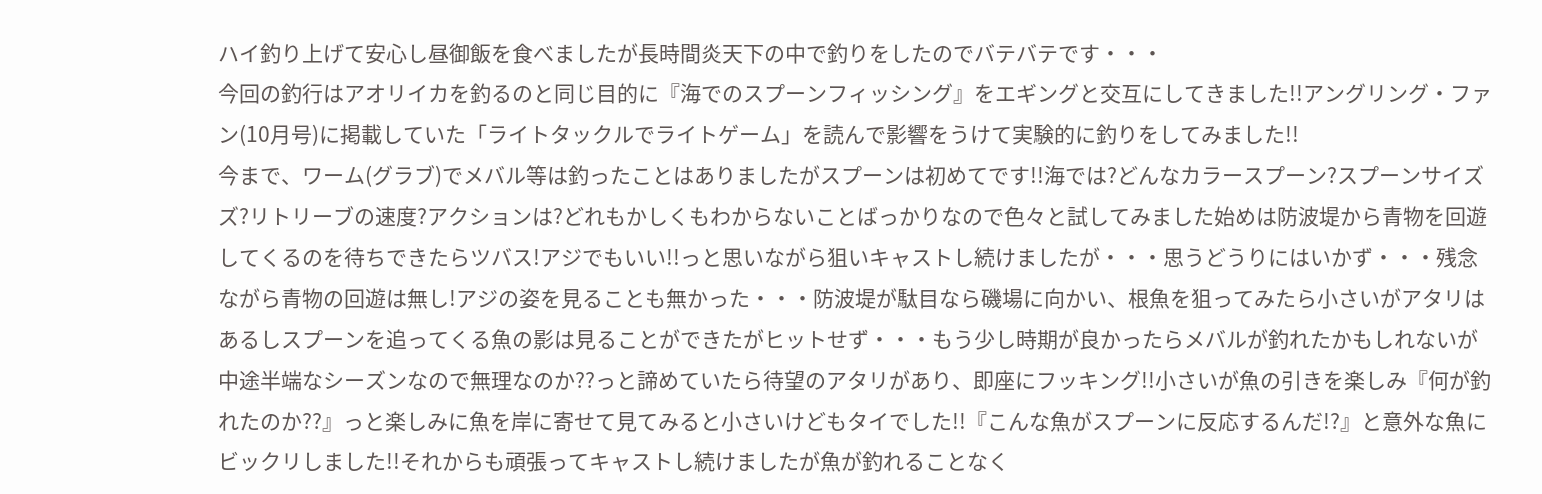ハイ釣り上げて安心し昼御飯を食べましたが長時間炎天下の中で釣りをしたのでバテバテです・・・
今回の釣行はアオリイカを釣るのと同じ目的に『海でのスプーンフィッシング』をエギングと交互にしてきました!!アングリング・ファン(10月号)に掲載していた「ライトタックルでライトゲーム」を読んで影響をうけて実験的に釣りをしてみました!!
今まで、ワーム(グラブ)でメバル等は釣ったことはありましたがスプーンは初めてです!!海では?どんなカラースプーン?スプーンサイズズ?リトリーブの速度?アクションは?どれもかしくもわからないことばっかりなので色々と試してみました始めは防波堤から青物を回遊してくるのを待ちできたらツバス!アジでもいい!!っと思いながら狙いキャストし続けましたが・・・思うどうりにはいかず・・・残念ながら青物の回遊は無し!アジの姿を見ることも無かった・・・防波堤が駄目なら磯場に向かい、根魚を狙ってみたら小さいがアタリはあるしスプーンを追ってくる魚の影は見ることができたがヒットせず・・・もう少し時期が良かったらメバルが釣れたかもしれないが中途半端なシーズンなので無理なのか??っと諦めていたら待望のアタリがあり、即座にフッキング!!小さいが魚の引きを楽しみ『何が釣れたのか??』っと楽しみに魚を岸に寄せて見てみると小さいけどもタイでした!!『こんな魚がスプーンに反応するんだ!?』と意外な魚にビックリしました!!それからも頑張ってキャストし続けましたが魚が釣れることなく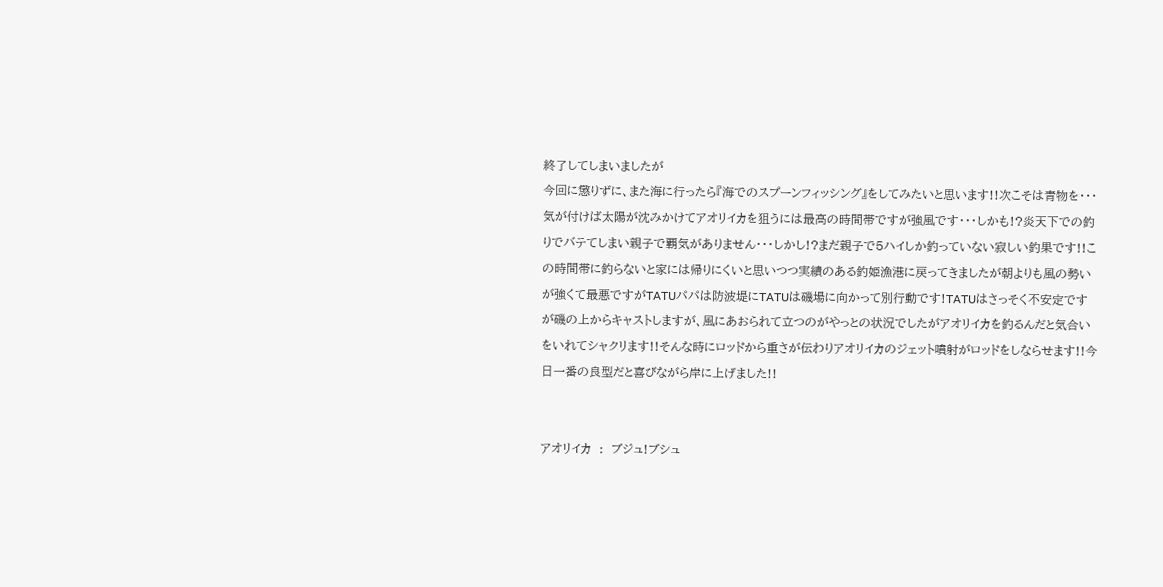終了してしまいましたが
今回に懲りずに、また海に行ったら『海でのスプーンフィッシング』をしてみたいと思います!!次こそは青物を・・・
気が付けば太陽が沈みかけてアオリイカを狙うには最高の時間帯ですが強風です・・・しかも!?炎天下での釣りでバテてしまい親子で覇気がありません・・・しかし!?まだ親子で5ハイしか釣っていない寂しい釣果です!!この時間帯に釣らないと家には帰りにくいと思いつつ実績のある釣姫漁港に戻ってきましたが朝よりも風の勢いが強くて最悪ですがTATUパパは防波堤にTATUは磯場に向かって別行動です!TATUはさっそく不安定ですが磯の上からキャストしますが、風にあおられて立つのがやっとの状況でしたがアオリイカを釣るんだと気合いをいれてシャクリます!!そんな時にロッドから重さが伝わりアオリイカのジェット噴射がロッドをしならせます!!今日一番の良型だと喜びながら岸に上げました!!


アオリイカ  :  ブジュ!ブシュ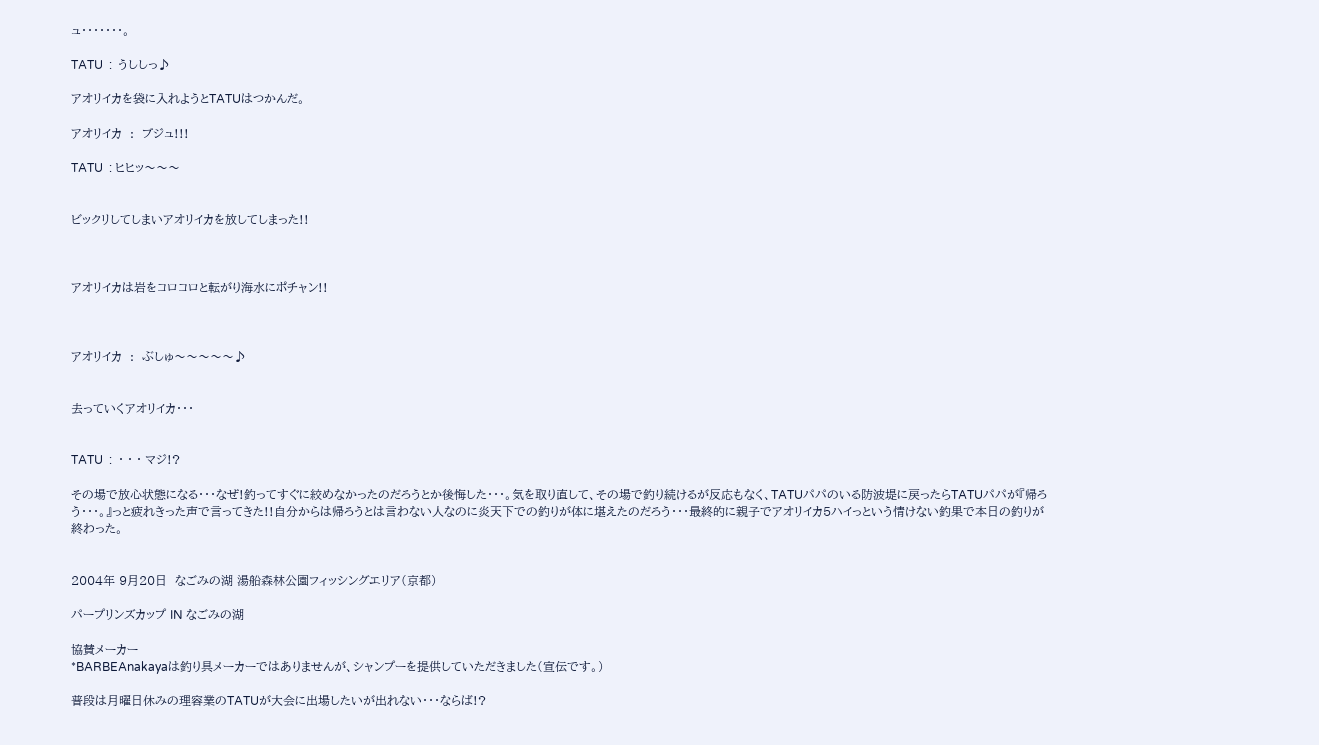ュ・・・・・・・。

TATU  :  うししっ♪

アオリイカを袋に入れようとTATUはつかんだ。

アオリイカ  :  ブジュ!!!

TATU  : ヒヒッ〜〜〜


ビックリしてしまいアオリイカを放してしまった!!



アオリイカは岩をコロコロと転がり海水にポチャン!!



アオリイカ  :  ぶしゅ〜〜〜〜〜♪


去っていくアオリイカ・・・


TATU  :  ・ ・ ・ マジ!?

その場で放心状態になる・・・なぜ!釣ってすぐに絞めなかったのだろうとか後悔した・・・。気を取り直して、その場で釣り続けるが反応もなく、TATUパパのいる防波堤に戻ったらTATUパパが『帰ろう・・・。』っと疲れきった声で言ってきた!!自分からは帰ろうとは言わない人なのに炎天下での釣りが体に堪えたのだろう・・・最終的に親子でアオリイカ5ハイっという情けない釣果で本日の釣りが終わった。


2004年 9月20日  なごみの湖 湯船森林公園フィッシングエリア(京都)

パープリンズカップ IN なごみの湖

協賛メーカー
*BARBEAnakayaは釣り具メーカーではありませんが、シャンプーを提供していただきました(宣伝です。)

普段は月曜日休みの理容業のTATUが大会に出場したいが出れない・・・ならば!?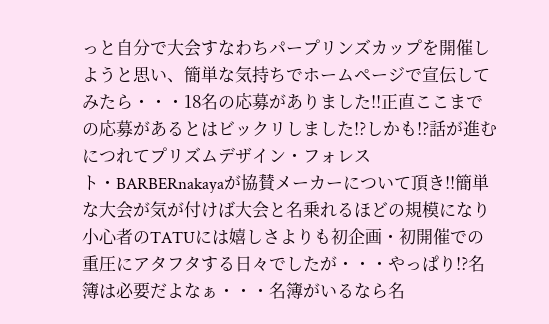っと自分で大会すなわちパープリンズカップを開催しようと思い、簡単な気持ちでホームページで宣伝してみたら・・・18名の応募がありました!!正直ここまでの応募があるとはビックリしました!?しかも!?話が進むにつれてプリズムデザイン・フォレスト・BARBERnakayaが協賛メーカーについて頂き!!簡単な大会が気が付けば大会と名乗れるほどの規模になり小心者のTATUには嬉しさよりも初企画・初開催での重圧にアタフタする日々でしたが・・・やっぱり!?名簿は必要だよなぁ・・・名簿がいるなら名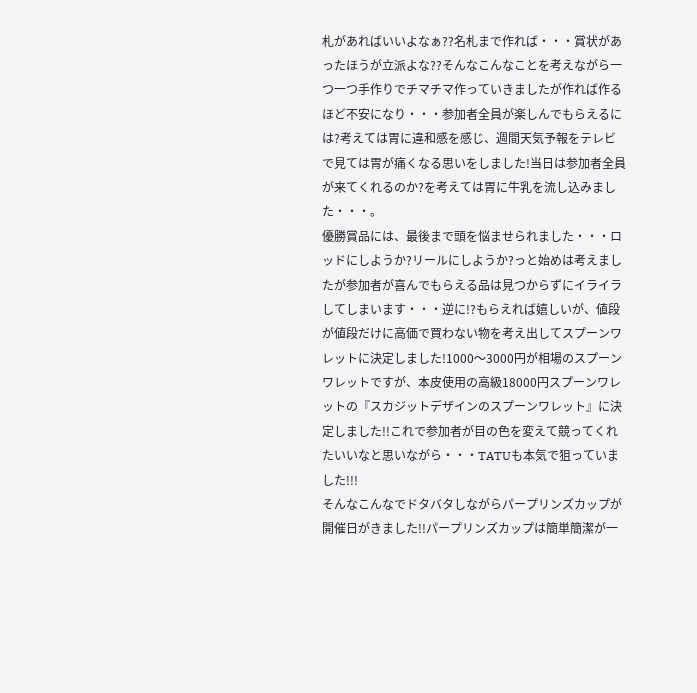札があればいいよなぁ??名札まで作れば・・・賞状があったほうが立派よな??そんなこんなことを考えながら一つ一つ手作りでチマチマ作っていきましたが作れば作るほど不安になり・・・参加者全員が楽しんでもらえるには?考えては胃に違和感を感じ、週間天気予報をテレビで見ては胃が痛くなる思いをしました!当日は参加者全員が来てくれるのか?を考えては胃に牛乳を流し込みました・・・。
優勝賞品には、最後まで頭を悩ませられました・・・ロッドにしようか?リールにしようか?っと始めは考えましたが参加者が喜んでもらえる品は見つからずにイライラしてしまいます・・・逆に!?もらえれば嬉しいが、値段が値段だけに高価で買わない物を考え出してスプーンワレットに決定しました!1000〜3000円が相場のスプーンワレットですが、本皮使用の高級18000円スプーンワレットの『スカジットデザインのスプーンワレット』に決定しました!!これで参加者が目の色を変えて競ってくれたいいなと思いながら・・・TATUも本気で狙っていました!!!
そんなこんなでドタバタしながらパープリンズカップが開催日がきました!!パープリンズカップは簡単簡潔が一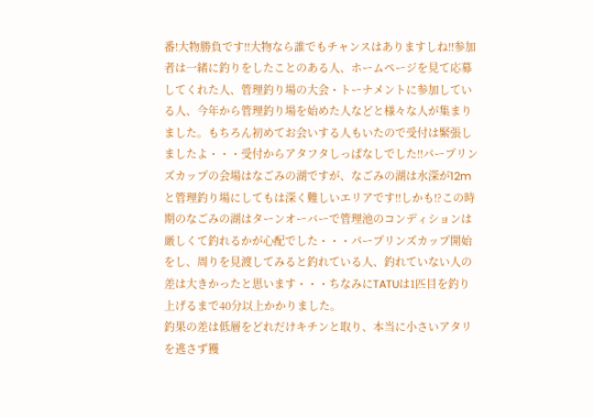番!大物勝負です!!大物なら誰でもチャンスはありますしね!!参加者は一緒に釣りをしたことのある人、ホームページを見て応募してくれた人、管理釣り場の大会・トーナメントに参加している人、今年から管理釣り場を始めた人などと様々な人が集まりました。もちろん初めてお会いする人もいたので受付は緊張しましたよ・・・受付からアタフタしっぱなしでした!!パープリンズカップの会場はなごみの湖ですが、なごみの湖は水深が12mと管理釣り場にしてもは深く難しいエリアです!!しかも!?この時期のなごみの湖はターンオーバーで管理池のコンディションは厳しくて釣れるかが心配でした・・・パープリンズカップ開始をし、周りを見渡してみると釣れている人、釣れていない人の差は大きかったと思います・・・ちなみにTATUは1匹目を釣り上げるまで40分以上かかりました。
釣果の差は低層をどれだけキチンと取り、本当に小さいアタリを逃さず獲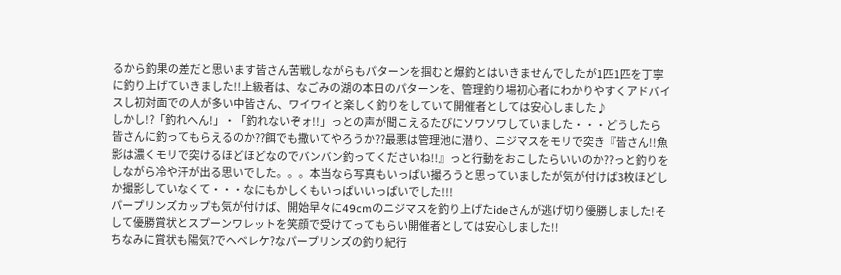るから釣果の差だと思います皆さん苦戦しながらもパターンを掴むと爆釣とはいきませんでしたが1匹1匹を丁寧に釣り上げていきました!!上級者は、なごみの湖の本日のパターンを、管理釣り場初心者にわかりやすくアドバイスし初対面での人が多い中皆さん、ワイワイと楽しく釣りをしていて開催者としては安心しました♪
しかし!?「釣れへん!」・「釣れないぞォ!!」っとの声が聞こえるたびにソワソワしていました・・・どうしたら皆さんに釣ってもらえるのか??餌でも撒いてやろうか??最悪は管理池に潜り、ニジマスをモリで突き『皆さん!!魚影は濃くモリで突けるほどほどなのでバンバン釣ってくださいね!!』っと行動をおこしたらいいのか??っと釣りをしながら冷や汗が出る思いでした。。。本当なら写真もいっぱい撮ろうと思っていましたが気が付けば3枚ほどしか撮影していなくて・・・なにもかしくもいっぱいいっぱいでした!!!
パープリンズカップも気が付けば、開始早々に49cmのニジマスを釣り上げたideさんが逃げ切り優勝しました!そして優勝賞状とスプーンワレットを笑顔で受けてってもらい開催者としては安心しました!!
ちなみに賞状も陽気?でヘベレケ?なパープリンズの釣り紀行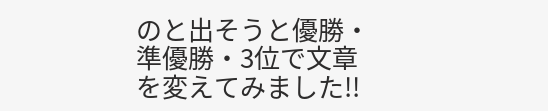のと出そうと優勝・準優勝・3位で文章を変えてみました!!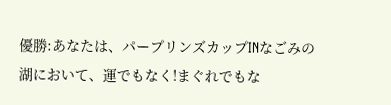優勝:あなたは、パープリンズカップINなごみの湖において、運でもなく!まぐれでもな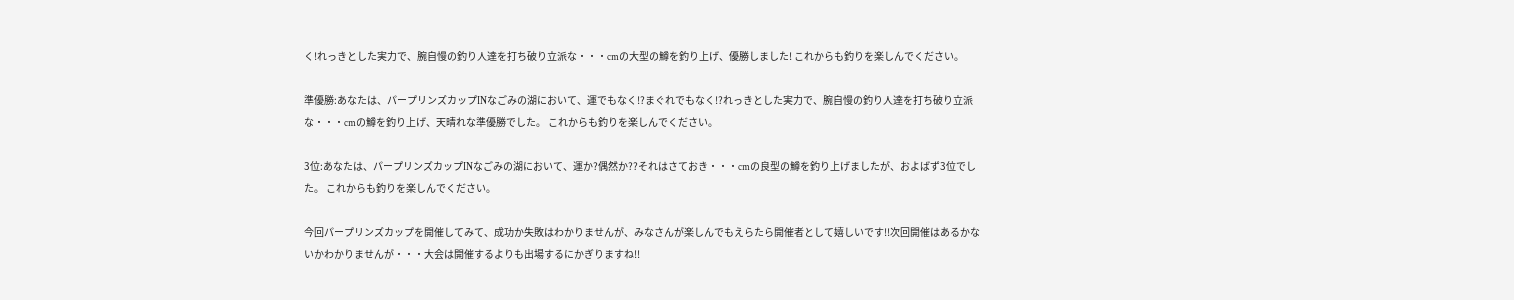く!れっきとした実力で、腕自慢の釣り人達を打ち破り立派な・・・cmの大型の鱒を釣り上げ、優勝しました! これからも釣りを楽しんでください。

準優勝:あなたは、パープリンズカップINなごみの湖において、運でもなく!?まぐれでもなく!?れっきとした実力で、腕自慢の釣り人達を打ち破り立派な・・・cmの鱒を釣り上げ、天晴れな準優勝でした。 これからも釣りを楽しんでください。

3位:あなたは、パープリンズカップINなごみの湖において、運か?偶然か??それはさておき・・・cmの良型の鱒を釣り上げましたが、およばず3位でした。 これからも釣りを楽しんでください。

今回パープリンズカップを開催してみて、成功か失敗はわかりませんが、みなさんが楽しんでもえらたら開催者として嬉しいです!!次回開催はあるかないかわかりませんが・・・大会は開催するよりも出場するにかぎりますね!!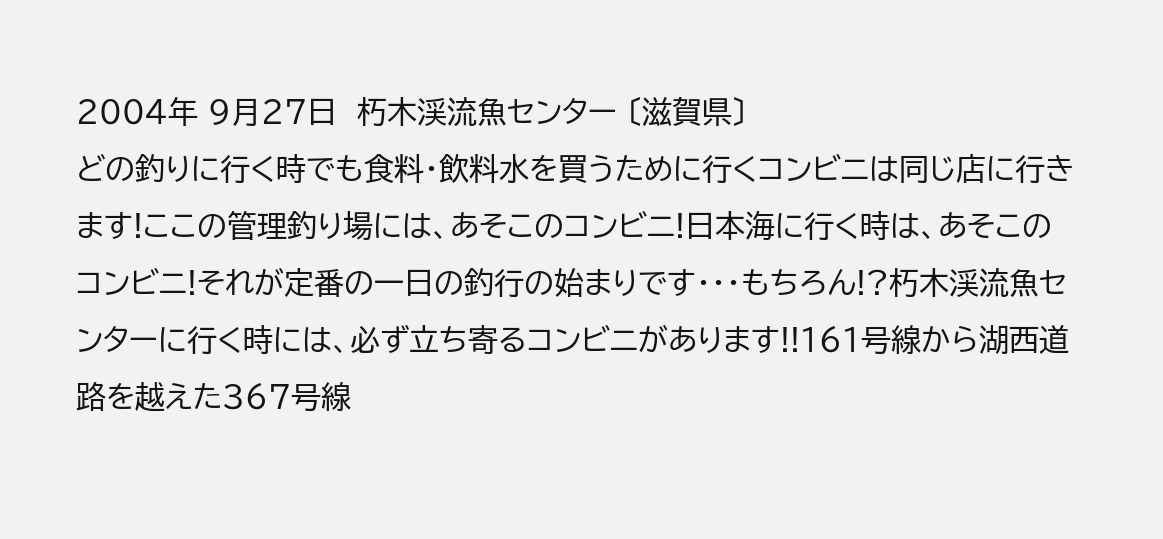2004年 9月27日  朽木渓流魚センター 〔滋賀県〕
どの釣りに行く時でも食料・飲料水を買うために行くコンビニは同じ店に行きます!ここの管理釣り場には、あそこのコンビニ!日本海に行く時は、あそこのコンビニ!それが定番の一日の釣行の始まりです・・・もちろん!?朽木渓流魚センターに行く時には、必ず立ち寄るコンビニがあります!!161号線から湖西道路を越えた367号線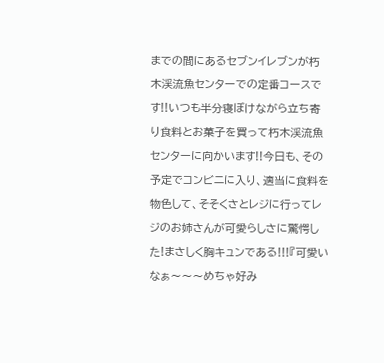までの間にあるセブンイレブンが朽木渓流魚センターでの定番コースです!!いつも半分寝ぼけながら立ち寄り食料とお菓子を買って朽木渓流魚センターに向かいます!!今日も、その予定でコンビニに入り、適当に食料を物色して、そそくさとレジに行ってレジのお姉さんが可愛らしさに驚愕した!まさしく胸キュンである!!!『可愛いなぁ〜〜〜めちゃ好み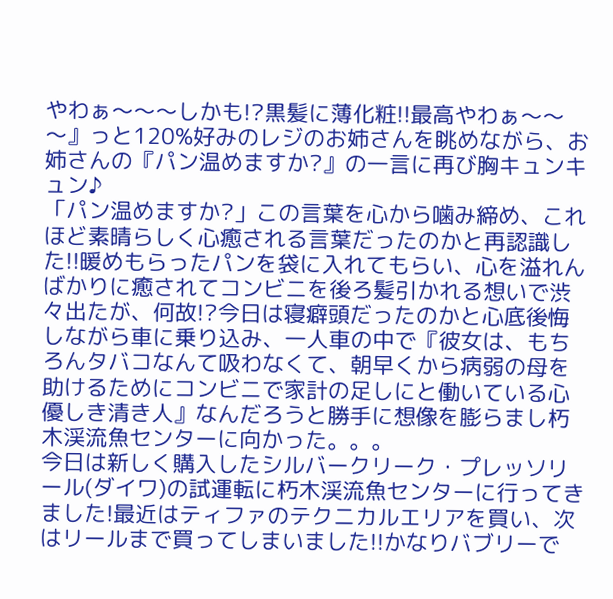やわぁ〜〜〜しかも!?黒髪に薄化粧!!最高やわぁ〜〜〜』っと120%好みのレジのお姉さんを眺めながら、お姉さんの『パン温めますか?』の一言に再び胸キュンキュン♪
「パン温めますか?」この言葉を心から噛み締め、これほど素晴らしく心癒される言葉だったのかと再認識した!!暖めもらったパンを袋に入れてもらい、心を溢れんばかりに癒されてコンビニを後ろ髪引かれる想いで渋々出たが、何故!?今日は寝癖頭だったのかと心底後悔しながら車に乗り込み、一人車の中で『彼女は、もちろんタバコなんて吸わなくて、朝早くから病弱の母を助けるためにコンビニで家計の足しにと働いている心優しき清き人』なんだろうと勝手に想像を膨らまし朽木渓流魚センターに向かった。。。
今日は新しく購入したシルバークリーク・プレッソリール(ダイワ)の試運転に朽木渓流魚センターに行ってきました!最近はティファのテクニカルエリアを買い、次はリールまで買ってしまいました!!かなりバブリーで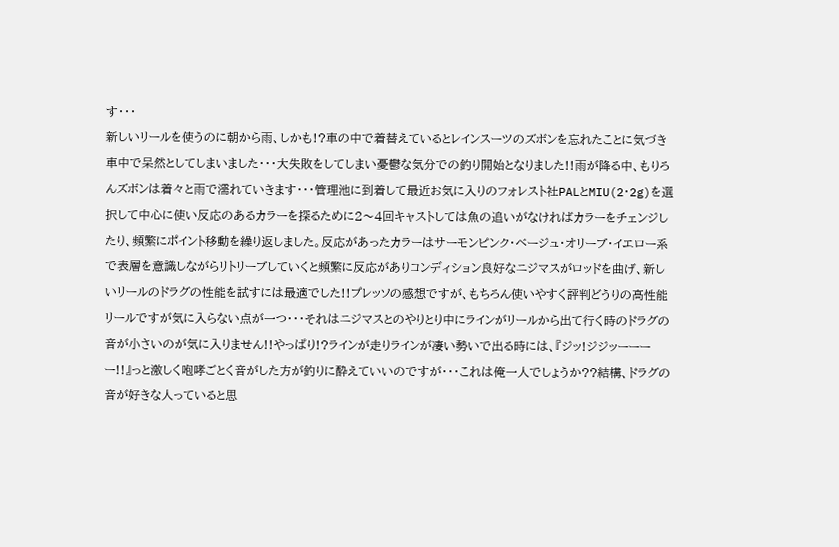す・・・
新しいリールを使うのに朝から雨、しかも!?車の中で着替えているとレインスーツのズボンを忘れたことに気づき車中で呆然としてしまいました・・・大失敗をしてしまい憂鬱な気分での釣り開始となりました!!雨が降る中、もりろんズボンは着々と雨で濡れていきます・・・管理池に到着して最近お気に入りのフォレスト社PALとMIU(2・2g)を選択して中心に使い反応のあるカラーを探るために2〜4回キャストしては魚の追いがなければカラーをチェンジしたり、頻繁にポイント移動を繰り返しました。反応があったカラーはサーモンピンク・ベージュ・オリーブ・イエロー系で表層を意識しながらリトリーブしていくと頻繁に反応がありコンディション良好なニジマスがロッドを曲げ、新しいリールのドラグの性能を試すには最適でした!!プレッソの感想ですが、もちろん使いやすく評判どうりの高性能リールですが気に入らない点が一つ・・・それはニジマスとのやりとり中にラインがリールから出て行く時のドラグの音が小さいのが気に入りません!!やっぱり!?ラインが走りラインが凄い勢いで出る時には、『ジッ!ジジッーーーー!!』っと激しく咆哮ごとく音がした方が釣りに酔えていいのですが・・・これは俺一人でしょうか??結構、ドラグの音が好きな人っていると思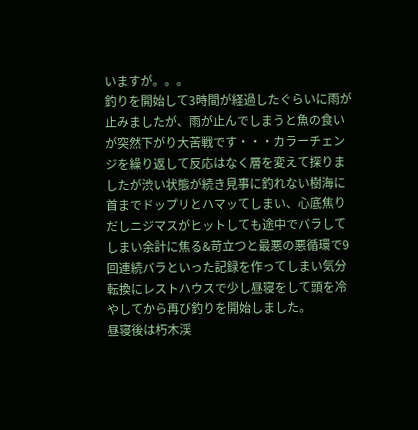いますが。。。
釣りを開始して3時間が経過したぐらいに雨が止みましたが、雨が止んでしまうと魚の食いが突然下がり大苦戦です・・・カラーチェンジを繰り返して反応はなく層を変えて探りましたが渋い状態が続き見事に釣れない樹海に首までドップリとハマッてしまい、心底焦りだしニジマスがヒットしても途中でバラしてしまい余計に焦る&苛立つと最悪の悪循環で9回連続バラといった記録を作ってしまい気分転換にレストハウスで少し昼寝をして頭を冷やしてから再び釣りを開始しました。
昼寝後は朽木渓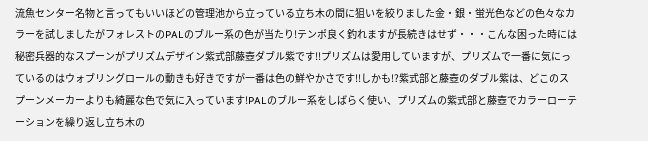流魚センター名物と言ってもいいほどの管理池から立っている立ち木の間に狙いを絞りました金・銀・蛍光色などの色々なカラーを試しましたがフォレストのPALのブルー系の色が当たり!テンポ良く釣れますが長続きはせず・・・こんな困った時には秘密兵器的なスプーンがプリズムデザイン紫式部藤壺ダブル紫です!!プリズムは愛用していますが、プリズムで一番に気にっているのはウォブリングロールの動きも好きですが一番は色の鮮やかさです!!しかも!?紫式部と藤壺のダブル紫は、どこのスプーンメーカーよりも綺麗な色で気に入っています!PALのブルー系をしばらく使い、プリズムの紫式部と藤壺でカラーローテーションを繰り返し立ち木の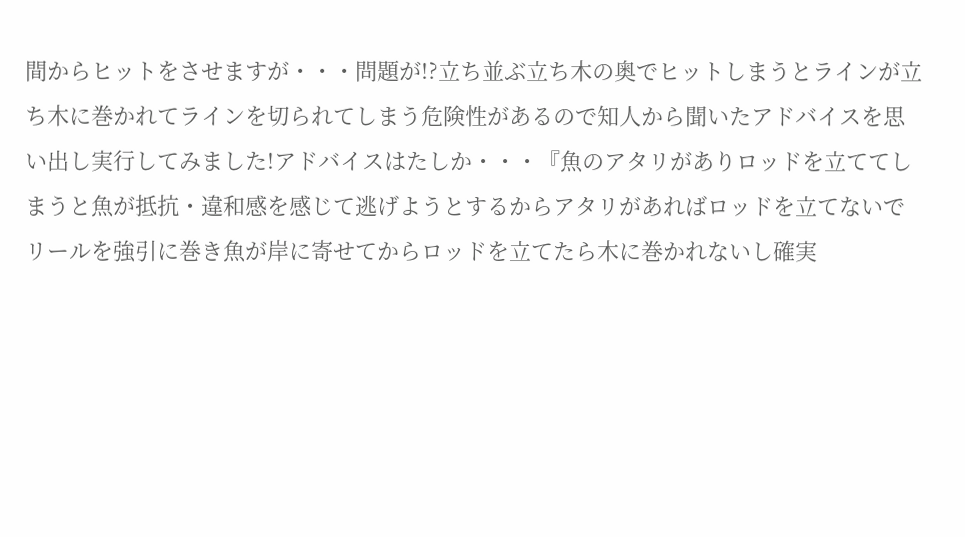間からヒットをさせますが・・・問題が!?立ち並ぶ立ち木の奥でヒットしまうとラインが立ち木に巻かれてラインを切られてしまう危険性があるので知人から聞いたアドバイスを思い出し実行してみました!アドバイスはたしか・・・『魚のアタリがありロッドを立ててしまうと魚が抵抗・違和感を感じて逃げようとするからアタリがあればロッドを立てないでリールを強引に巻き魚が岸に寄せてからロッドを立てたら木に巻かれないし確実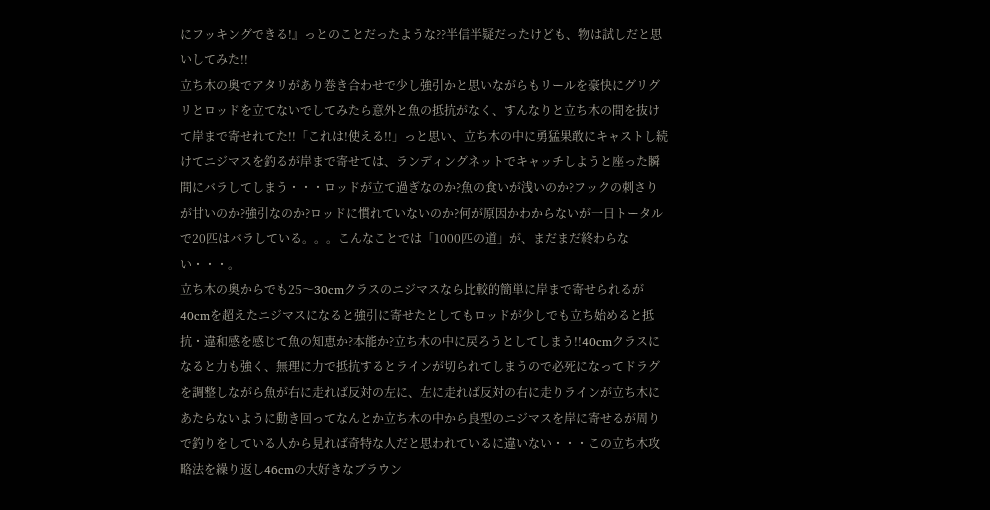にフッキングできる!』っとのことだったような??半信半疑だったけども、物は試しだと思いしてみた!!
立ち木の奥でアタリがあり巻き合わせで少し強引かと思いながらもリールを豪快にグリグリとロッドを立てないでしてみたら意外と魚の抵抗がなく、すんなりと立ち木の間を抜けて岸まで寄せれてた!!「これは!使える!!」っと思い、立ち木の中に勇猛果敢にキャストし続けてニジマスを釣るが岸まで寄せては、ランディングネットでキャッチしようと座った瞬間にバラしてしまう・・・ロッドが立て過ぎなのか?魚の食いが浅いのか?フックの刺さりが甘いのか?強引なのか?ロッドに慣れていないのか?何が原因かわからないが一日トータルで20匹はバラしている。。。こんなことでは「1000匹の道」が、まだまだ終わらない・・・。
立ち木の奥からでも25〜30cmクラスのニジマスなら比較的簡単に岸まで寄せられるが40cmを超えたニジマスになると強引に寄せたとしてもロッドが少しでも立ち始めると抵抗・違和感を感じて魚の知恵か?本能か?立ち木の中に戻ろうとしてしまう!!40cmクラスになると力も強く、無理に力で抵抗するとラインが切られてしまうので必死になってドラグを調整しながら魚が右に走れば反対の左に、左に走れば反対の右に走りラインが立ち木にあたらないように動き回ってなんとか立ち木の中から良型のニジマスを岸に寄せるが周りで釣りをしている人から見れば奇特な人だと思われているに違いない・・・この立ち木攻略法を繰り返し46cmの大好きなブラウン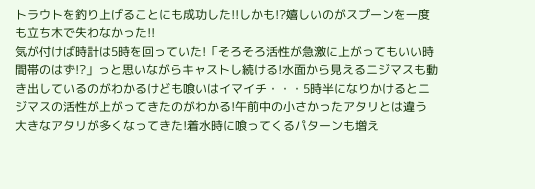トラウトを釣り上げることにも成功した!!しかも!?嬉しいのがスプーンを一度も立ち木で失わなかった!!
気が付けば時計は5時を回っていた!「そろそろ活性が急激に上がってもいい時間帯のはず!?」っと思いながらキャストし続ける!水面から見えるニジマスも動き出しているのがわかるけども喰いはイマイチ・・・5時半になりかけるとニジマスの活性が上がってきたのがわかる!午前中の小さかったアタリとは違う大きなアタリが多くなってきた!着水時に喰ってくるパターンも増え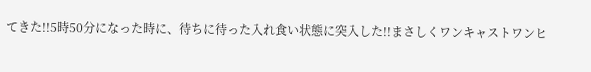てきた!!5時50分になった時に、待ちに待った入れ食い状態に突入した!!まさしくワンキャストワンヒ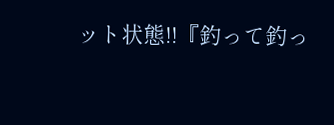ット状態!!『釣って釣っ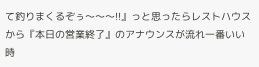て釣りまくるぞぅ〜〜〜!!』っと思ったらレストハウスから『本日の営業終了』のアナウンスが流れ一番いい時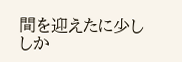間を迎えたに少ししか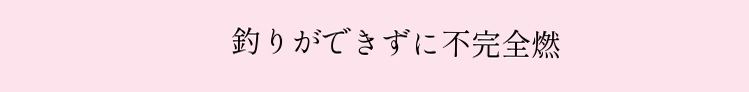釣りができずに不完全燃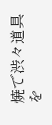焼で渋々道具を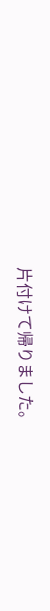片付けて帰りました。